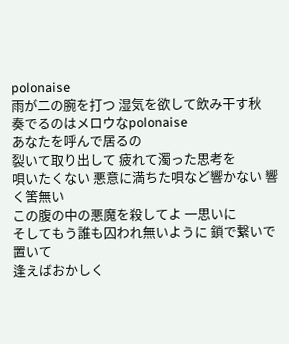polonaise
雨が二の腕を打つ 湿気を欲して飲み干す秋
奏でるのはメロウなpolonaise
あなたを呼んで居るの
裂いて取り出して 疲れて濁った思考を
唄いたくない 悪意に満ちた唄など響かない 響く筈無い
この腹の中の悪魔を殺してよ 一思いに
そしてもう誰も囚われ無いように 鎖で繋いで置いて
逢えばおかしく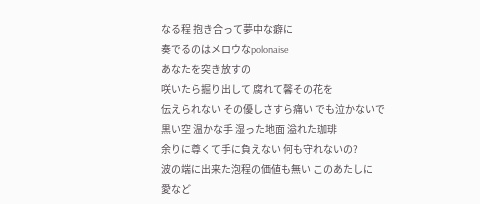なる程 抱き合って夢中な癖に
奏でるのはメロウなpolonaise
あなたを突き放すの
咲いたら掘り出して 腐れて馨その花を
伝えられない その優しさすら痛い でも泣かないで
黒い空 温かな手 湿った地面 溢れた珈琲
余りに尊くて手に負えない 何も守れないの?
波の端に出来た泡程の価値も無い このあたしに
愛など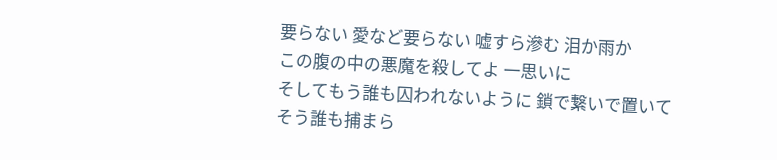要らない 愛など要らない 嘘すら滲む 泪か雨か
この腹の中の悪魔を殺してよ 一思いに
そしてもう誰も囚われないように 鎖で繋いで置いて
そう誰も捕まら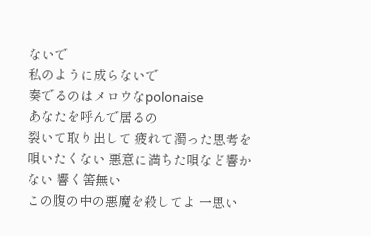ないで
私のように成らないで
奏でるのはメロウなpolonaise
あなたを呼んで居るの
裂いて取り出して 疲れて濁った思考を
唄いたくない 悪意に満ちた唄など響かない 響く筈無い
この腹の中の悪魔を殺してよ 一思い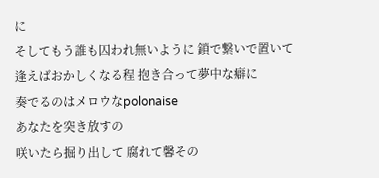に
そしてもう誰も囚われ無いように 鎖で繋いで置いて
逢えばおかしくなる程 抱き合って夢中な癖に
奏でるのはメロウなpolonaise
あなたを突き放すの
咲いたら掘り出して 腐れて馨その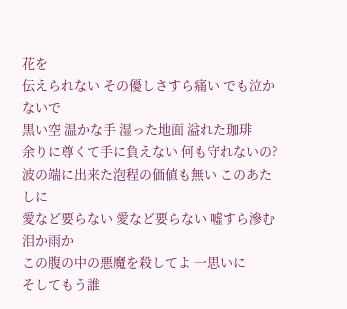花を
伝えられない その優しさすら痛い でも泣かないで
黒い空 温かな手 湿った地面 溢れた珈琲
余りに尊くて手に負えない 何も守れないの?
波の端に出来た泡程の価値も無い このあたしに
愛など要らない 愛など要らない 嘘すら滲む 泪か雨か
この腹の中の悪魔を殺してよ 一思いに
そしてもう誰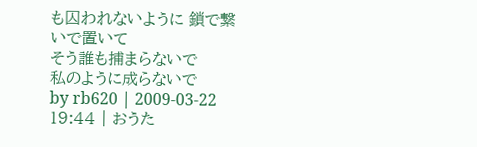も囚われないように 鎖で繋いで置いて
そう誰も捕まらないで
私のように成らないで
by rb620 | 2009-03-22 19:44 | おうた